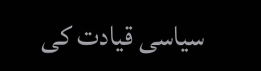سیاسی قیادت کی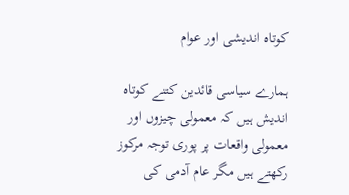کوتاہ اندیشی اور عوام

ہمارے سیاسی قائدین کتنے کوتاہ اندیش ہیں کہ معمولی چیزوں اور معمولی واقعات پر پوری توجہ مرکوز رکھتے ہیں مگر عام آدمی کی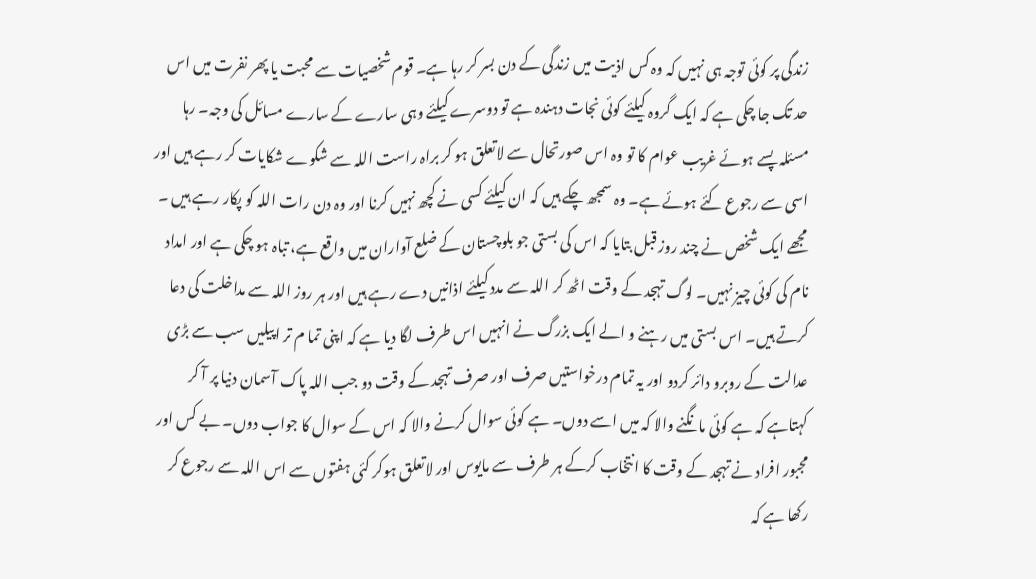زندگی پر کوئی توجہ ہی نہیں کہ وہ کس اذیت میں زندگی کے دن بسر کر رہا ہے۔ قوم شخصیات سے محبت یا پھر نفرت میں اس حد تک جا چکی ہے کہ ایک گروہ کیلئے کوئی نجات دہندہ ہے تو دوسرے کیلئے وہی سارے کے سارے مسائل کی وجہ۔ رہا مسئلہ پسے ہوئے غریب عوام کا تو وہ اس صورتحال سے لاتعلق ہو کر براہ راست اللہ سے شکوے شکایات کر رہے ہیں اور اسی سے رجوع کئے ہوئے ہے۔ وہ سمجھ چکے ہیں کہ ان کیلئے کسی نے کچھ نہیں کرنا اور وہ دن رات اللہ کو پکار رہے ہیں ۔ مجھے ایک شخص نے چند روز قبل بتایا کہ اس کی بستی جو بلوچستان کے ضلع آواران میں واقع ہے، تباہ ہو چکی ہے اور امداد نام کی کوئی چیز نہیں۔ لوگ تہجد کے وقت اٹھ کر اللہ سے مدد کیلئے اذانیں دے رہے ہیں اور ہر روز اللہ سے مداخلت کی دعا کرتے ہیں۔ اس بستی میں رہنے و الے ایک بزرگ نے انہیں اس طرف لگا دیا ہے کہ اپنی تما م تر اپیلیں سب سے بڑی عدالت کے روبرو دائر کردو اور یہ تمام درخواستیں صرف اور صرف تہجد کے وقت دو جب اللہ پاک آسمان دنیا پر آ کر کہتاہے کہ ہے کوئی مانگنے والا کہ میں اسے دوں۔ ہے کوئی سوال کرنے والا کہ اس کے سوال کا جواب دوں۔ بے کس اور مجبور افراد نے تہجد کے وقت کا انتخاب کرکے ہر طرف سے مایوس اور لاتعلق ہوکر کئی ہفتوں سے اس اللہ سے رجوع کر رکھا ہے کہ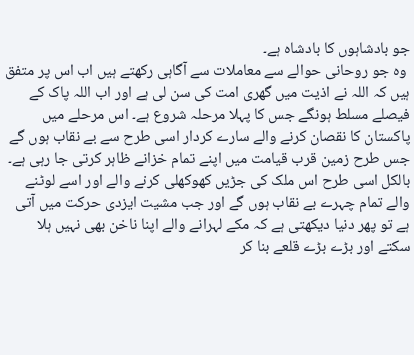جو بادشاہوں کا بادشاہ ہے۔
 وہ جو روحانی حوالے سے معاملات سے آگاہی رکھتے ہیں اب اس پر متفق ہیں کہ اللہ نے اذیت میں گھری امت کی سن لی ہے اور اب اللہ پاک کے فیصلے مسلط ہونگے جس کا پہلا مرحلہ شروع ہے۔ اس مرحلے میں پاکستان کا نقصان کرنے والے سارے کردار اسی طرح سے بے نقاب ہوں گے جس طرح زمین قرب قیامت میں اپنے تمام خزانے ظاہر کرتی جا رہی ہے۔ بالکل اسی طرح اس ملک کی جڑیں کھوکھلی کرنے والے اور اسے لوٹنے والے تمام چہرے بے نقاب ہوں گے اور جب مشیت ایزدی حرکت میں آتی ہے تو پھر دنیا دیکھتی ہے کہ مکے لہرانے والے اپنا ناخن بھی نہیں ہلا سکتے اور بڑے بڑے قلعے بنا کر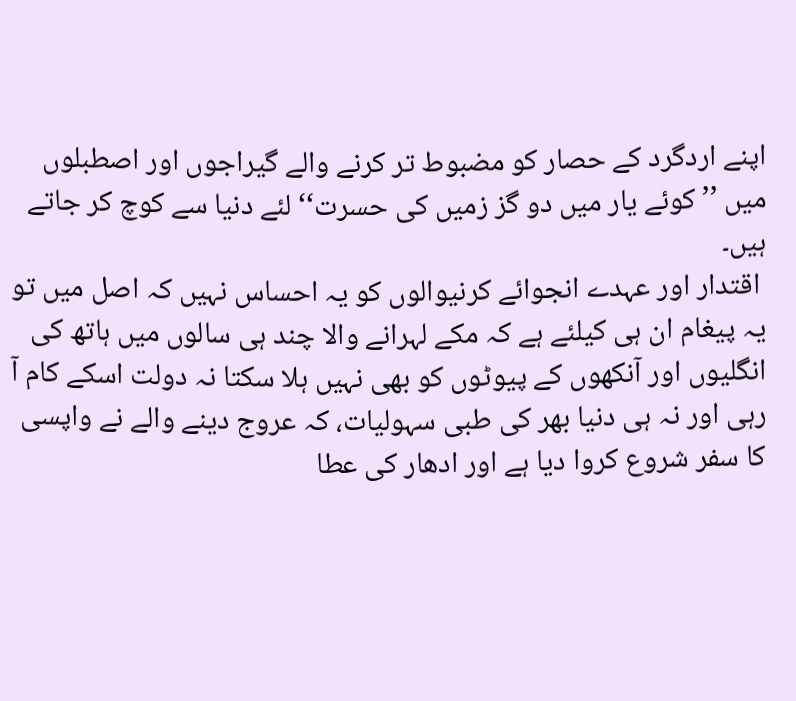اپنے اردگرد کے حصار کو مضبوط تر کرنے والے گیراجوں اور اصطبلوں میں ’’کوئے یار میں دو گز زمیں کی حسرت‘‘ لئے دنیا سے کوچ کر جاتے ہیں۔
 اقتدار اور عہدے انجوائے کرنیوالوں کو یہ احساس نہیں کہ اصل میں تو یہ پیغام ان ہی کیلئے ہے کہ مکے لہرانے والا چند ہی سالوں میں ہاتھ کی انگلیوں اور آنکھوں کے پیوٹوں کو بھی نہیں ہلا سکتا نہ دولت اسکے کام آ رہی اور نہ ہی دنیا بھر کی طبی سہولیات، کہ عروج دینے والے نے واپسی کا سفر شروع کروا دیا ہے اور ادھار کی عطا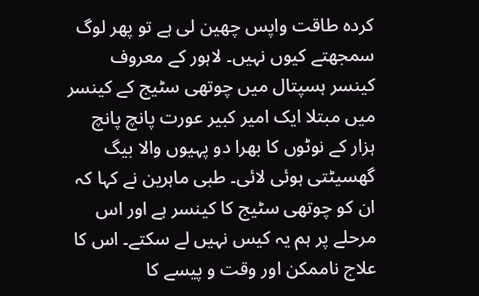کردہ طاقت واپس چھین لی ہے تو پھر لوگ سمجھتے کیوں نہیں۔ لاہور کے معروف کینسر ہسپتال میں چوتھی سٹیج کے کینسر میں مبتلا ایک امیر کبیر عورت پانچ پانچ ہزار کے نوٹوں کا بھرا دو پہیوں والا بیگ گھسیٹتی ہوئی لائی۔ طبی ماہرین نے کہا کہ ان کو چوتھی سٹیج کا کینسر ہے اور اس مرحلے پر ہم یہ کیس نہیں لے سکتے۔ اس کا علاج ناممکن اور وقت و پیسے کا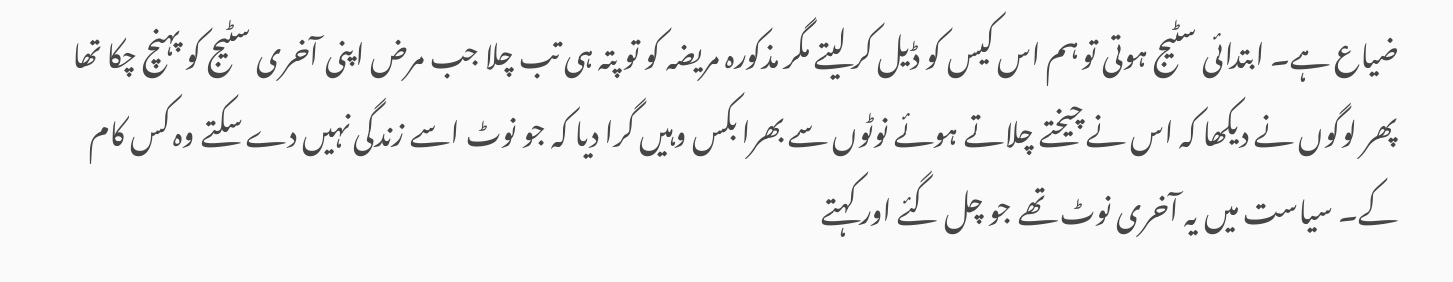ضیاع ہے۔ ابتدائی سٹیج ہوتی تو ہم اس کیس کو ڈیل کر لیتے مگر مذکورہ مریضہ کو تو پتہ ہی تب چلا جب مرض اپنی آخری سٹیج کو پہنچ چکا تھا پھر لوگوں نے دیکھا کہ اس نے چیختے چلاتے ہوئے نوٹوں سے بھرا بکس وہیں گرا دیا کہ جو نوٹ اسے زندگی نہیں دے سکتے وہ کس کام کے۔ سیاست میں یہ آخری نوٹ تھے جو چل گئے اور کہتے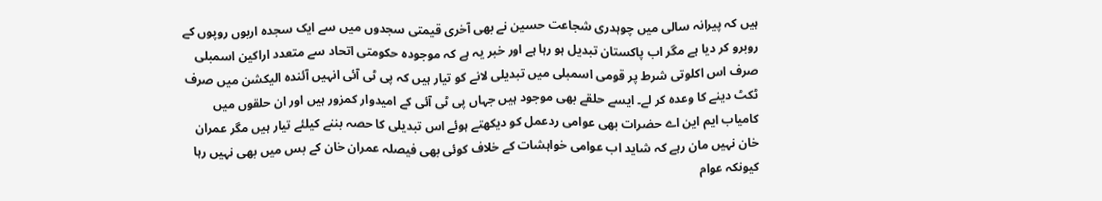ہیں کہ پیرانہ سالی میں چوہدری شجاعت حسین نے بھی آخری قیمتی سجدوں میں سے ایک سجدہ اربوں روپوں کے روبرو کر دیا ہے مگر اب پاکستان تبدیل ہو رہا ہے اور خبر یہ ہے کہ موجودہ حکومتی اتحاد سے متعدد اراکین اسمبلی صرف اس اکلوتی شرط پر قومی اسمبلی میں تبدیلی لانے کو تیار ہیں کہ پی ٹی آئی انہیں آئندہ الیکشن میں صرف ٹکٹ دینے کا وعدہ کر لے۔ ایسے حلقے بھی موجود ہیں جہاں پی ٹی آئی کے امیدوار کمزور ہیں اور ان حلقوں میں کامیاب ایم این اے حضرات بھی عوامی ردعمل کو دیکھتے ہوئے اس تبدیلی کا حصہ بننے کیلئے تیار ہیں مگر عمران خان نہیں مان رہے کہ شاید اب عوامی خواہشات کے خلاف کوئی بھی فیصلہ عمران خان کے بس میں بھی نہیں رہا کیونکہ عوام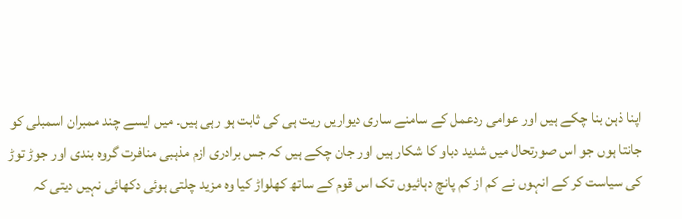اپنا ذہن بنا چکے ہیں اور عوامی ردعمل کے سامنے ساری دیواریں ریت ہی کی ثابت ہو رہی ہیں۔ میں ایسے چند ممبران اسمبلی کو جانتا ہوں جو اس صورتحال میں شدید دباو کا شکار ہیں اور جان چکے ہیں کہ جس برادری ازم مذہبی منافرت گروہ بندی اور جوڑ توڑ کی سیاست کر کے انہوں نے کم از کم پانچ دہائیوں تک اس قوم کے ساتھ کھلواڑ کیا وہ مزید چلتی ہوئی دکھائی نہیں دیتی کہ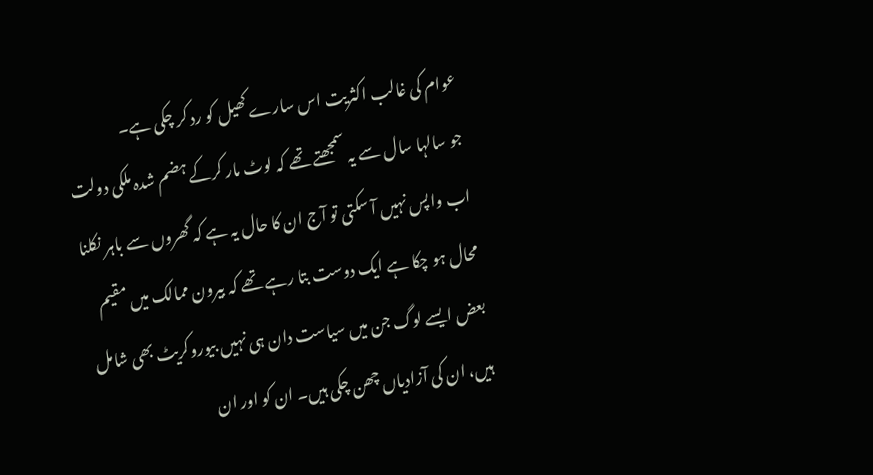عوام کی غالب اکثریت اس سارے کھیل کو رد کر چکی ہے۔
جو سالہا سال سے یہ سمجھتے تھے کہ لوٹ مار کرکے ہضم شدہ ملکی دولت اب واپس نہیں آ سکتی تو آج ان کا حال یہ ہے کہ گھروں سے باہر نکلنا محال ہو چکا ہے ایک دوست بتا رہے تھے کہ بیرون ممالک میں مقیم بعض ایسے لوگ جن میں سیاست دان ہی نہیں بیوروکریٹ بھی شامل ہیں، ان کی آزادیاں چھن چکی ہیں۔ ان کو اور ان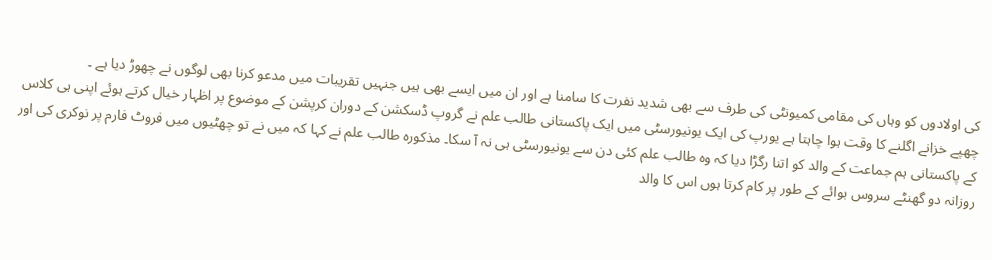کی اولادوں کو وہاں کی مقامی کمیونٹی کی طرف سے بھی شدید نفرت کا سامنا ہے اور ان میں ایسے بھی ہیں جنہیں تقریبات میں مدعو کرنا بھی لوگوں نے چھوڑ دیا ہے ۔
چھپے خزانے اگلنے کا وقت ہوا چاہتا ہے یورپ کی ایک یونیورسٹی میں ایک پاکستانی طالب علم نے گروپ ڈسکشن کے دوران کرپشن کے موضوع پر اظہار خیال کرتے ہوئے اپنی ہی کلاس کے پاکستانی ہم جماعت کے والد کو اتنا رگڑا دیا کہ وہ طالب علم کئی دن سے یونیورسٹی ہی نہ آ سکا۔ مذکورہ طالب علم نے کہا کہ میں نے تو چھٹیوں میں فروٹ فارم پر نوکری کی اور روزانہ دو گھنٹے سروس بوائے کے طور پر کام کرتا ہوں اس کا والد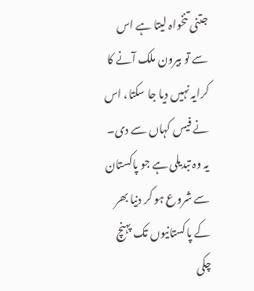جتنی تنخواہ لیتا ہے اس سے تو بیرون ملک آنے کا کرایہ نہیں دیا جا سکتا، اس نے فیس کہاں سے دی۔ یہ وہ تبدیلی ہے جو پاکستان سے شروع ہو کر دنیا بھر کے پاکستانیوں تک پہنچ چکی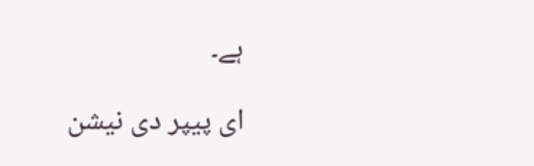ہے۔

ای پیپر دی نیشن